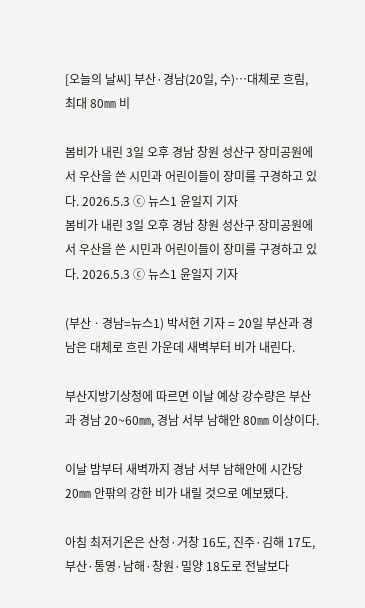[오늘의 날씨] 부산·경남(20일, 수)…대체로 흐림, 최대 80㎜ 비

봄비가 내린 3일 오후 경남 창원 성산구 장미공원에서 우산을 쓴 시민과 어린이들이 장미를 구경하고 있다. 2026.5.3 ⓒ 뉴스1 윤일지 기자
봄비가 내린 3일 오후 경남 창원 성산구 장미공원에서 우산을 쓴 시민과 어린이들이 장미를 구경하고 있다. 2026.5.3 ⓒ 뉴스1 윤일지 기자

(부산ㆍ경남=뉴스1) 박서현 기자 = 20일 부산과 경남은 대체로 흐린 가운데 새벽부터 비가 내린다.

부산지방기상청에 따르면 이날 예상 강수량은 부산과 경남 20~60㎜, 경남 서부 남해안 80㎜ 이상이다.

이날 밤부터 새벽까지 경남 서부 남해안에 시간당 20㎜ 안팎의 강한 비가 내릴 것으로 예보됐다.

아침 최저기온은 산청·거창 16도, 진주·김해 17도, 부산·통영·남해·창원·밀양 18도로 전날보다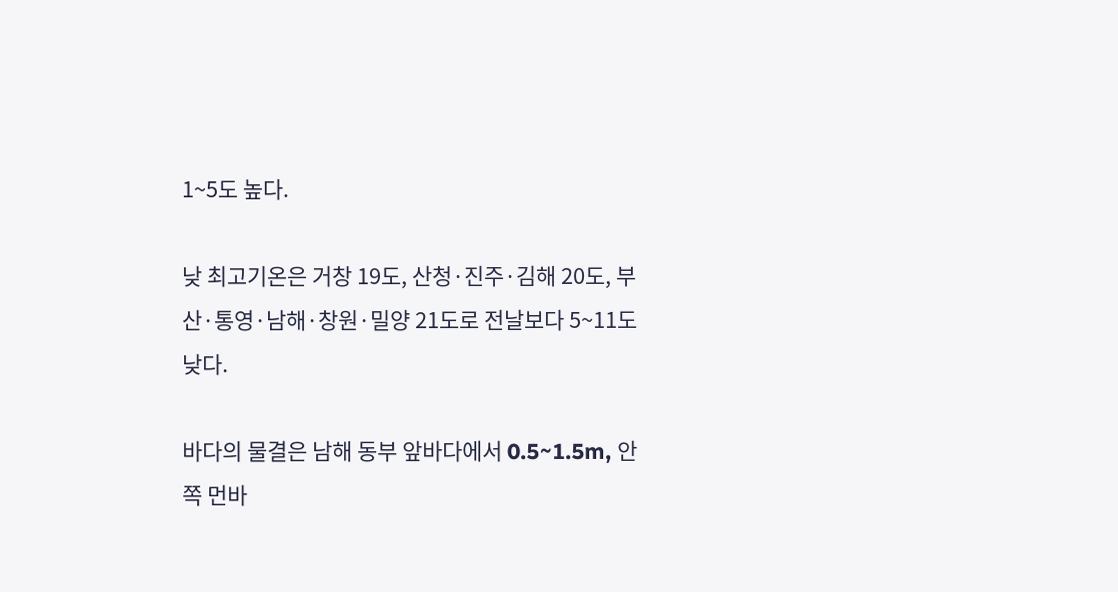1~5도 높다.

낮 최고기온은 거창 19도, 산청·진주·김해 20도, 부산·통영·남해·창원·밀양 21도로 전날보다 5~11도 낮다.

바다의 물결은 남해 동부 앞바다에서 0.5~1.5m, 안쪽 먼바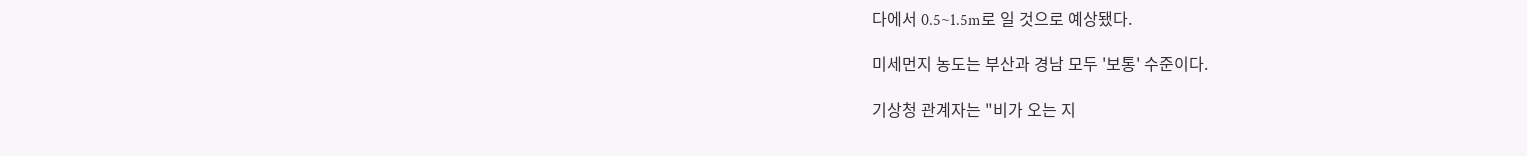다에서 0.5~1.5m로 일 것으로 예상됐다.

미세먼지 농도는 부산과 경남 모두 '보통' 수준이다.

기상청 관계자는 "비가 오는 지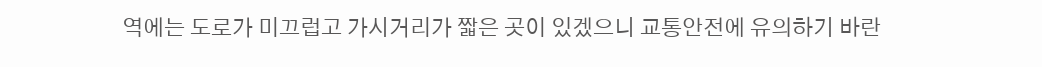역에는 도로가 미끄럽고 가시거리가 짧은 곳이 있겠으니 교통안전에 유의하기 바란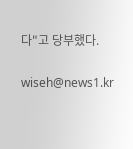다"고 당부했다.

wiseh@news1.kr